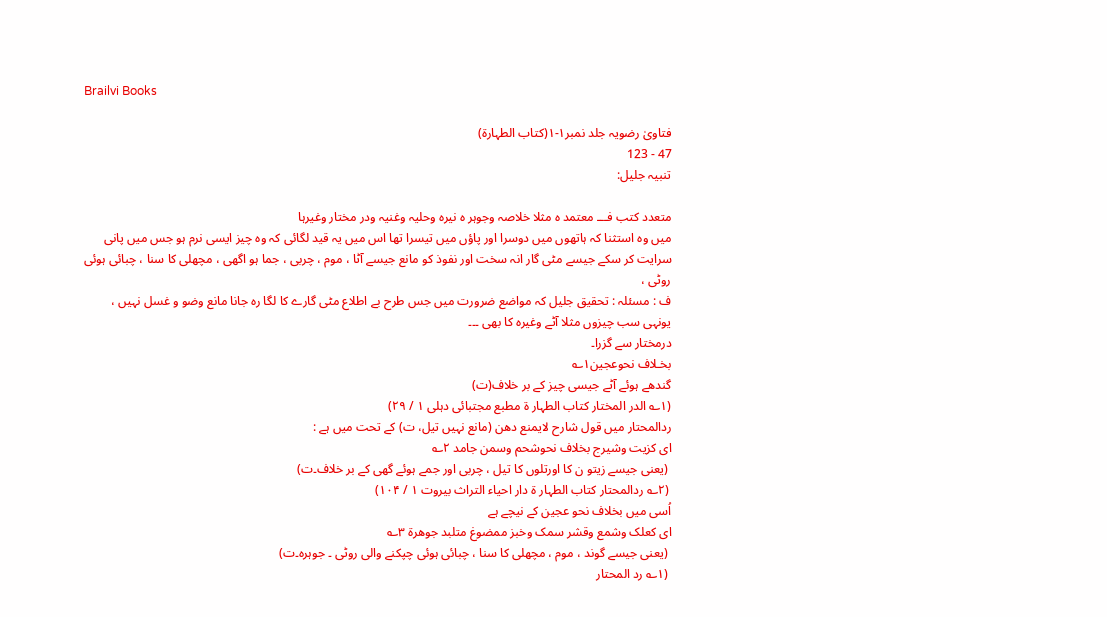Brailvi Books

فتاویٰ رضویہ جلد نمبر۱-۱(کتاب الطہارۃ)
47 - 123
تنبیہ جلیل:

متعدد کتب فـــ معتمد ہ مثلا خلاصہ وجوہر ہ نیرہ وحلیہ وغنیہ ودر مختار وغیرہا
میں وہ استثنا کہ ہاتھوں میں دوسرا اور پاؤں میں تیسرا تھا اس میں یہ قید لگائی کہ وہ چیز ایسی نرم ہو جس میں پانی سرایت کر سکے جیسے مٹی گار انہ سخت اور نفوذ کو مانع جیسے آٹا ، موم ، چربی ، جما ہو اگھی ، مچھلی کا سنا ، چبائی ہوئی روٹی ،
ف : مسئلہ : تحقیق جلیل کہ مواضع ضرورت میں جس طرح بے اطلاع مٹی گارے کا لگا رہ جانا مانع وضو و غسل نہیں ، یونہی سب چیزوں مثلا آٹے وغیرہ کا بھی ۔۔۔
درمختار سے گزرا۔
بخـلاف نحوعجین۱؎
گندھے ہوئے آٹے جیسی چیز کے بر خلاف(ت)
(۱؎ الدر المختار کتاب الطہار ۃ مطبع مجتبائی دہلی ۱ / ۲۹)
ردالمحتار میں قول شارح لایمنع دھن (مانع نہیں تیل، ت) کے تحت میں ہے :
ای کزیت وشیرج بخلاف نحوشحم وسمن جامد ۲؎
 (یعنی جیسے زیتو ن کا اورتلوں کا تیل ، چربی اور جمے ہوئے گھی کے بر خلاف۔ت)
 (۲؎ ردالمحتار کتاب الطہار ۃ دار احیاء التراث بیروت ۱ / ۱۰۴)
اُسی میں بخلاف نحو عجین کے نیچے ہے
ای کعلک وشمع وقشر سمک وخبز ممضوغ متلبد جوھرۃ ۳؎
 (یعنی جیسے گوند ، موم ، مچھلی کا سنا ، چبائی ہوئی چپکنے والی روٹی ۔ جوہرہ۔ت)
 (۱؎ رد المحتار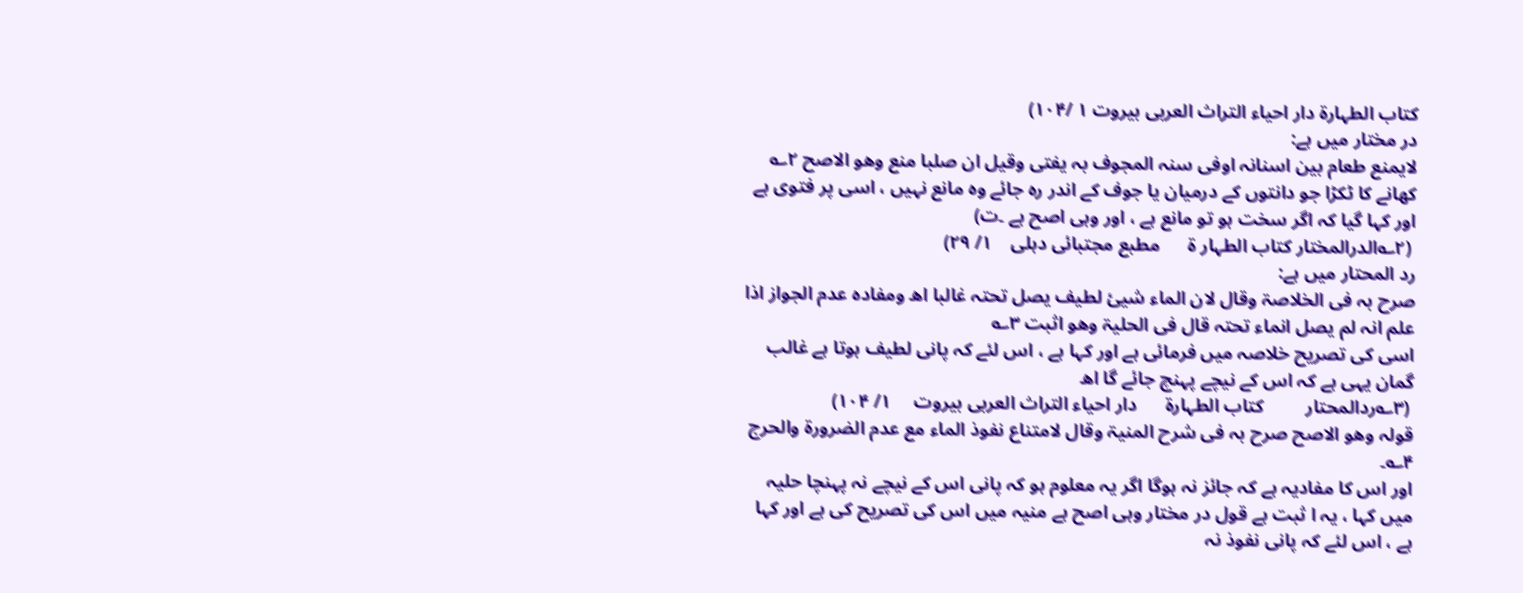کتاب الطہارۃ دار احیاء التراث العربی بیروت ۱ /۱۰۴)
در مختار میں ہے:
لایمنع طعام بین اسنانہ اوفی سنہ المجوف بہ یفتی وقیل ان صلبا منع وھو الاصح ۲؎
کھانے کا ٹکڑا جو دانتوں کے درمیان یا جوف کے اندر رہ جائے وہ مانع نہیں ، اسی پر فتوی ہے اور کہا گیا کہ اگر سخت ہو تو مانع ہے ، اور وہی اصح ہے ۔ت)
 (۲؎الدرالمختار کتاب الطہار ۃ      مطبع مجتبائی دہلی    ۱/ ۲۹)
رد المحتار میں ہے:
صرح بہ فی الخلاصۃ وقال لان الماء شیئ لطیف یصل تحتہ غالبا اھ ومفادہ عدم الجواز اذا علم انہ لم یصل انماء تحتہ قال فی الحلیۃ وھو اثبت ۳؎
اسی کی تصریح خلاصہ میں فرمائی ہے اور کہا ہے ، اس لئے کہ پانی لطیف ہوتا ہے غالب گمان یہی ہے کہ اس کے نیچے پہنچ جائے گا اھ
 (۳؎ردالمحتار         کتاب الطہارۃ      دار احیاء التراث العربی بیروت     ۱/ ۱۰۴)
قولہ وھو الاصح صرح بہ فی شرح المنیۃ وقال لامتناع نفوذ الماء مع عدم الضرورۃ والحرج ۴؎۔
اور اس کا مفادیہ ہے کہ جائز نہ ہوگا اگر یہ معلوم ہو کہ پانی اس کے نیچے نہ پہنچا حلیہ میں کہا ، یہ ا ثبت ہے قول در مختار وہی اصح ہے منیہ میں اس کی تصریح کی ہے اور کہا ہے ، اس لئے کہ پانی نفوذ نہ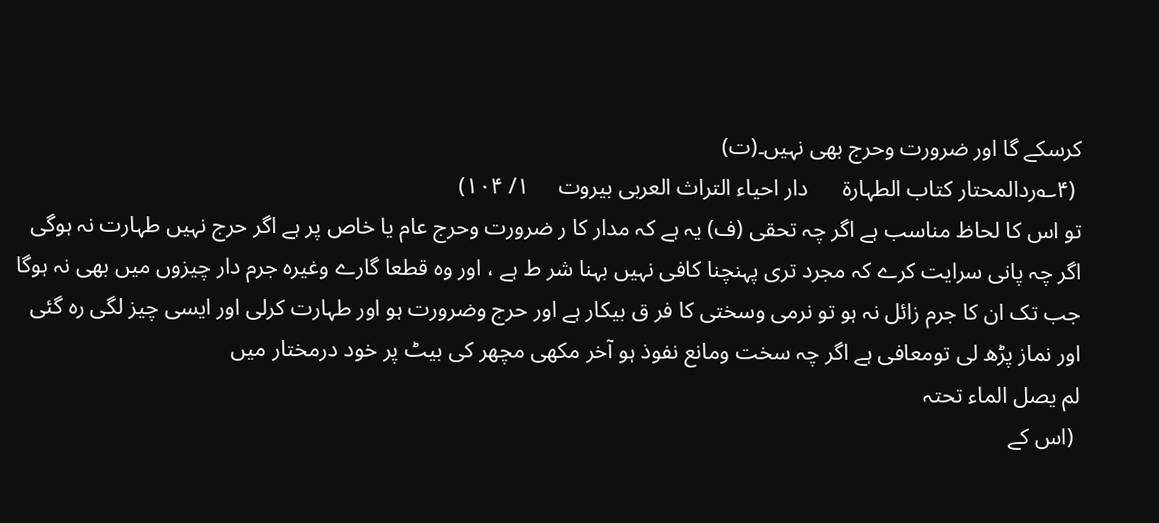کرسکے گا اور ضرورت وحرج بھی نہیں۔(ت)
 (۴؎ردالمحتار کتاب الطہارۃ      دار احیاء التراث العربی بیروت     ۱/ ۱۰۴)
تو اس کا لحاظ مناسب ہے اگر چہ تحقی (ف) یہ ہے کہ مدار کا ر ضرورت وحرج عام یا خاص پر ہے اگر حرج نہیں طہارت نہ ہوگی اگر چہ پانی سرایت کرے کہ مجرد تری پہنچنا کافی نہیں بہنا شر ط ہے ، اور وہ قطعا گارے وغیرہ جرم دار چیزوں میں بھی نہ ہوگا جب تک ان کا جرم زائل نہ ہو تو نرمی وسختی کا فر ق بیکار ہے اور حرج وضرورت ہو اور طہارت کرلی اور ایسی چیز لگی رہ گئی اور نماز پڑھ لی تومعافی ہے اگر چہ سخت ومانع نفوذ ہو آخر مکھی مچھر کی بیٹ پر خود درمختار میں
لم یصل الماء تحتہ
 (اس کے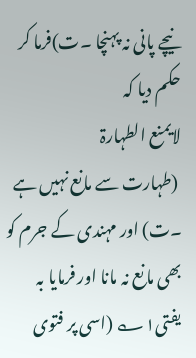نیچے پانی نہ پہنچا ۔ت)فرما کر حکم دیا کہ
لایمنع الطہارۃ
 (طہارت سے مانع نہیں ہے ۔ت) اور مہندی کے جرم کو بھی مانع نہ مانا اور فرمایا بہ یفتی۱؎ (اسی پر فتوی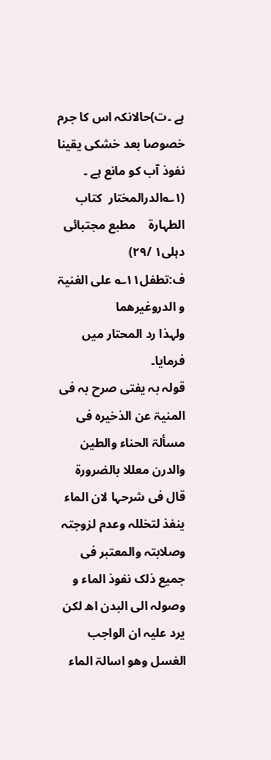ہے ۔ت)حالانکہ اس کا جرم خصوصا بعد خشکی یقینا نفوذ آب کو مانع ہے ۔
(۱؎الدرالمختار  کتاب الطہارۃ    مطبع مجتبائی دہلی۱ /۲۹)
ف:تطفل۱۱؎ علی الغنیۃ و الدروغیرھما
ولہذا رد المحتار میں فرمایا۔
قولہ بہ یفتی صرح بہ فی المنیۃ عن الذخیرہ فی مسألۃ الحناء والطین والدرن معللا بالضرورۃ قال فی شرحہا لان الماء ینفذ لتخللہ وعدم لزوجتہ وصلابتہ والمعتبر فی جمیع ذلک نفوذ الماء و وصولہ الی البدن اھ لکن یرد علیہ ان الواجب الغسل وھو اسالۃ الماء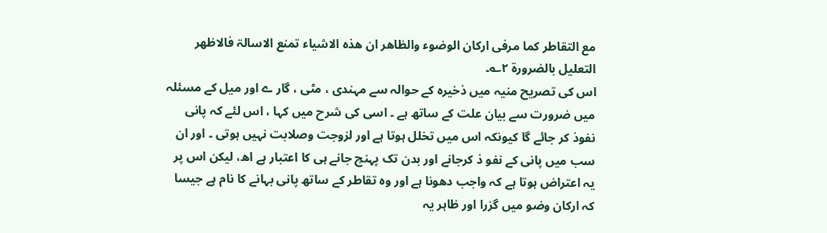مع التقاطر کما مرفی ارکان الوضوء والظاھر ان ھذہ الاشیاء تمنع الاسالۃ فالاظھر التعلیل بالضرورۃ ۲؎۔
اس کی تصریح منیہ میں ذخیرہ کے حوالہ سے مہندی ، مٹی ، گار ے اور میل کے مسئلہ میں ضرورت سے بیان علت کے ساتھ ہے ۔ اسی کی شرح میں کہا ، اس لئے کہ پانی نفوذ کر جائے گا کیونکہ اس میں تخلل ہوتا ہے اور لزوجت وصلابت نہیں ہوتی ۔ اور ان سب میں پانی کے نفو ذ کرجانے اور بدن تک پہنچ جانے ہی کا اعتبار ہے اھ، لیکن اس پر یہ اعتراض ہوتا ہے کہ واجب دھونا ہے اور وہ تقاطر کے ساتھ پانی بہانے کا نام ہے جیسا کہ ارکان وضو میں گزرا اور ظاہر یہ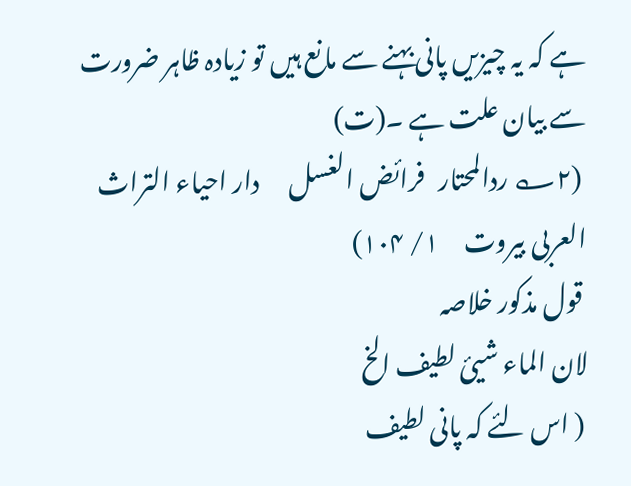ہے کہ یہ چیزیں پانی بہنے سے مانع ہیں تو زیادہ ظاہر ضرورت سے بیان علت ہے ۔(ت)
 (۲؎ ردالمحتار   فرائض الغسل      دار احیاء التراث العربی بیروت     ۱/ ۱۰۴)
 قول مذکور خلاصہ
لان الماء شیئ لطیف الخ
 ( اس لئے کہ پانی لطیف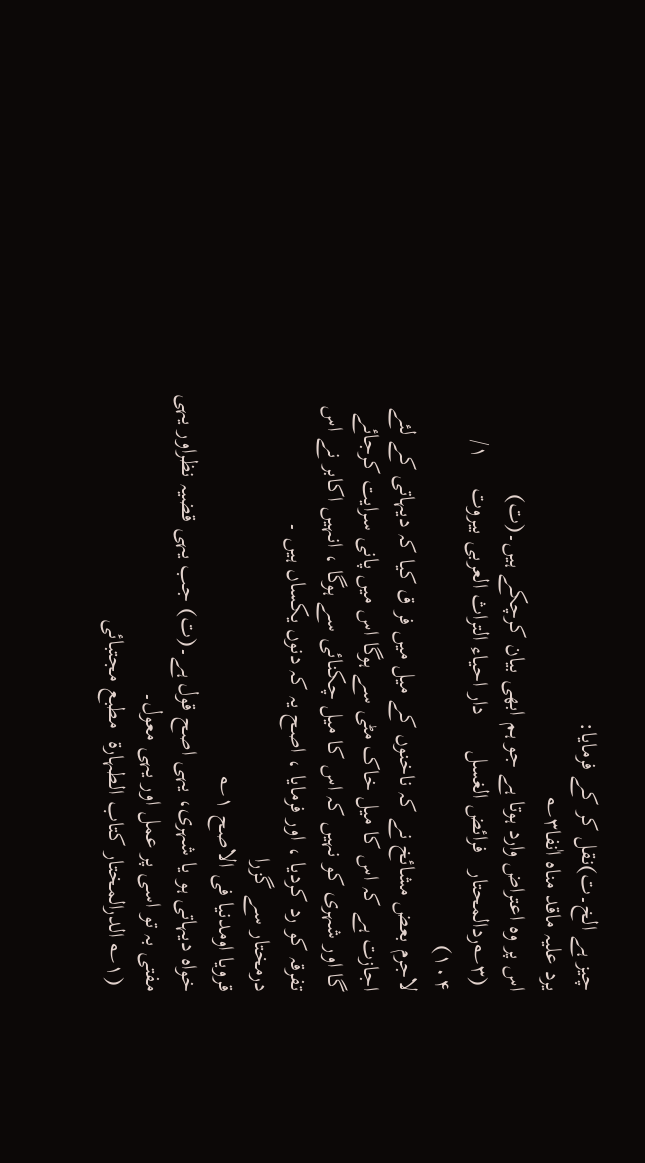چیز ہے الخ۔ت)نقل کر کے فرمایا:
یرد علیہ ماقد مناہ اٰنفا۳؎
اس پر وہ اعتراض وارد ہوتا ہے جو ہم ابھی بیان کرچکے ہیں۔(ت)
 (۳؎ردالمحتار   فرائض الغسل      دار احیاء التراث العربی بیروت     ۱/ ۱۰۴)
لاجرم بعض مشائخ نے کہ ناخنوں کے میل میں فر ق کیا کہ دیہاتی کے لئے اجازت ہے کہ اس کا میل خاک مٹی سے ہوگا اس میں پانی سرایت کرجائے گا اور شہری کو نہیں کہ اس کا میل چکنائی سے ہوگا ، انہیں اکابر نے اس تفرقہ کو رد کردیا ، اور فرمایا ، اصح یہ کہ دنوں یکساں ہیں ۔
درمختار سے گزرا
قرویا اومدنیا فی الاصح ۱؎
خواہ دیہاتی ہو یا شہری، یہی اصح قول ہے۔(ت) جب یہی قضیہ نظراور یہی مفتی بہ تو اسی پر عمل اور یہی معول۔
 (۱؎ الدرالمختار کتاب الطہارۃ  مطبع مجتبائی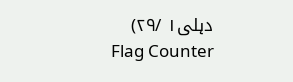دہلی۱ /۲۹)
Flag Counter